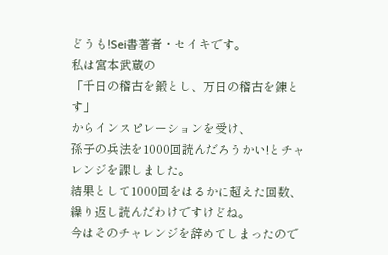どうも!Sei書著者・セイキです。
私は宮本武蔵の
「千日の稽古を鍛とし、万日の稽古を錬とす」
からインスピレーションを受け、
孫子の兵法を1000回読んだろうかい!とチャレンジを課しました。
結果として1000回をはるかに超えた回数、繰り返し読んだわけですけどね。
今はそのチャレンジを辞めてしまったので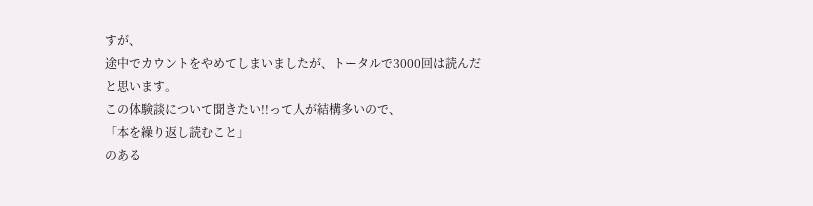すが、
途中でカウントをやめてしまいましたが、トータルで3000回は読んだと思います。
この体験談について聞きたい!!って人が結構多いので、
「本を繰り返し読むこと」
のある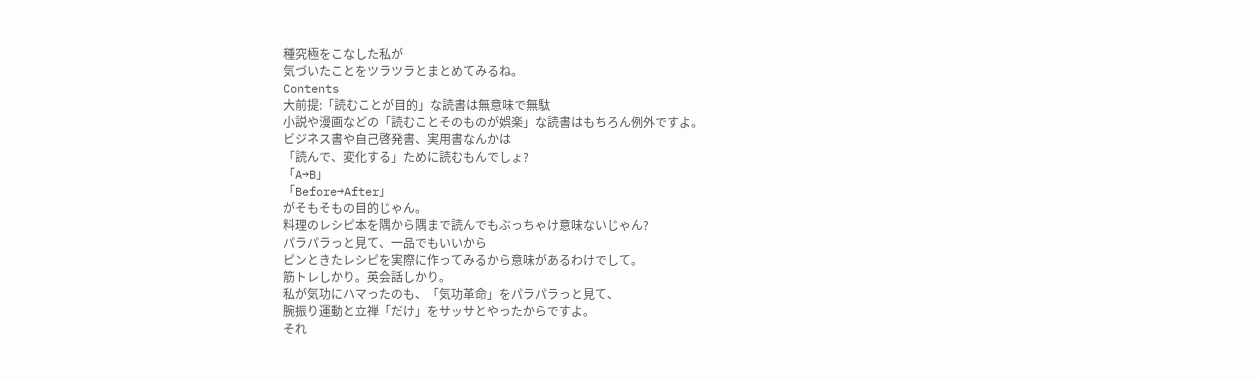種究極をこなした私が
気づいたことをツラツラとまとめてみるね。
Contents
大前提:「読むことが目的」な読書は無意味で無駄
小説や漫画などの「読むことそのものが娯楽」な読書はもちろん例外ですよ。
ビジネス書や自己啓発書、実用書なんかは
「読んで、変化する」ために読むもんでしょ?
「A→B」
「Before→After」
がそもそもの目的じゃん。
料理のレシピ本を隅から隅まで読んでもぶっちゃけ意味ないじゃん?
パラパラっと見て、一品でもいいから
ピンときたレシピを実際に作ってみるから意味があるわけでして。
筋トレしかり。英会話しかり。
私が気功にハマったのも、「気功革命」をパラパラっと見て、
腕振り運動と立禅「だけ」をサッサとやったからですよ。
それ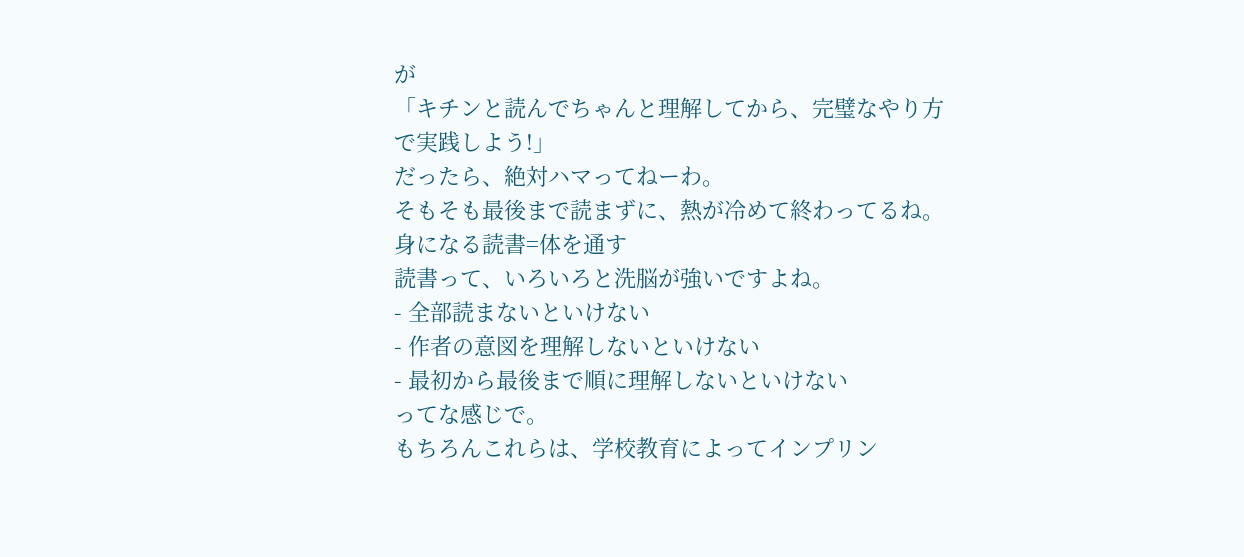が
「キチンと読んでちゃんと理解してから、完璧なやり方で実践しよう!」
だったら、絶対ハマってねーわ。
そもそも最後まで読まずに、熱が冷めて終わってるね。
身になる読書=体を通す
読書って、いろいろと洗脳が強いですよね。
- 全部読まないといけない
- 作者の意図を理解しないといけない
- 最初から最後まで順に理解しないといけない
ってな感じで。
もちろんこれらは、学校教育によってインプリン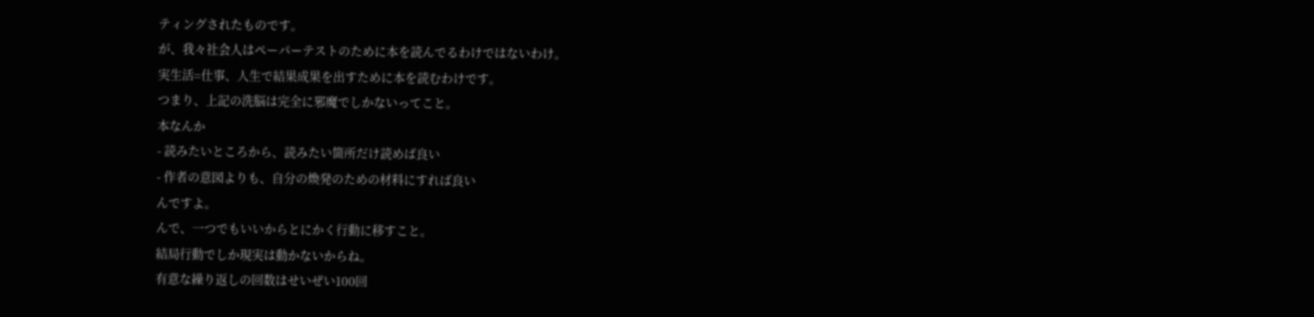ティングされたものです。
が、我々社会人はペーパーテストのために本を読んでるわけではないわけ。
実生活=仕事、人生で結果成果を出すために本を読むわけです。
つまり、上記の洗脳は完全に邪魔でしかないってこと。
本なんか
- 読みたいところから、読みたい箇所だけ読めば良い
- 作者の意図よりも、自分の煥発のための材料にすれば良い
んですよ。
んで、一つでもいいからとにかく行動に移すこと。
結局行動でしか現実は動かないからね。
有意な繰り返しの回数はせいぜい100回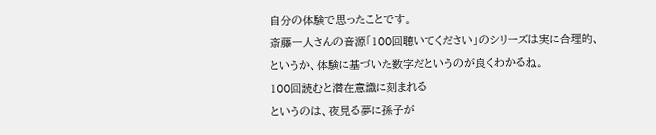自分の体験で思ったことです。
斎藤一人さんの音源「100回聴いてください」のシリーズは実に合理的、
というか、体験に基づいた数字だというのが良くわかるね。
100回読むと潜在意識に刻まれる
というのは、夜見る夢に孫子が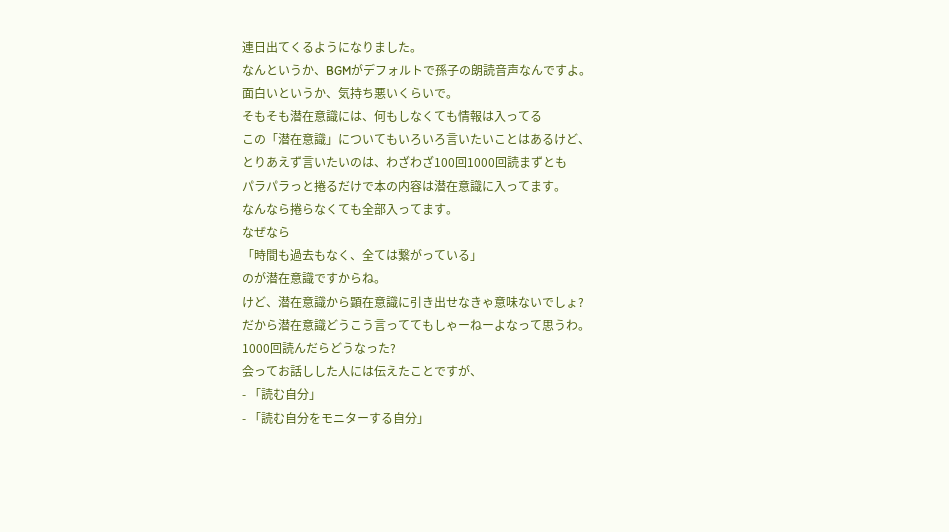連日出てくるようになりました。
なんというか、BGMがデフォルトで孫子の朗読音声なんですよ。
面白いというか、気持ち悪いくらいで。
そもそも潜在意識には、何もしなくても情報は入ってる
この「潜在意識」についてもいろいろ言いたいことはあるけど、
とりあえず言いたいのは、わざわざ100回1000回読まずとも
パラパラっと捲るだけで本の内容は潜在意識に入ってます。
なんなら捲らなくても全部入ってます。
なぜなら
「時間も過去もなく、全ては繋がっている」
のが潜在意識ですからね。
けど、潜在意識から顕在意識に引き出せなきゃ意味ないでしょ?
だから潜在意識どうこう言っててもしゃーねーよなって思うわ。
1000回読んだらどうなった?
会ってお話しした人には伝えたことですが、
- 「読む自分」
- 「読む自分をモニターする自分」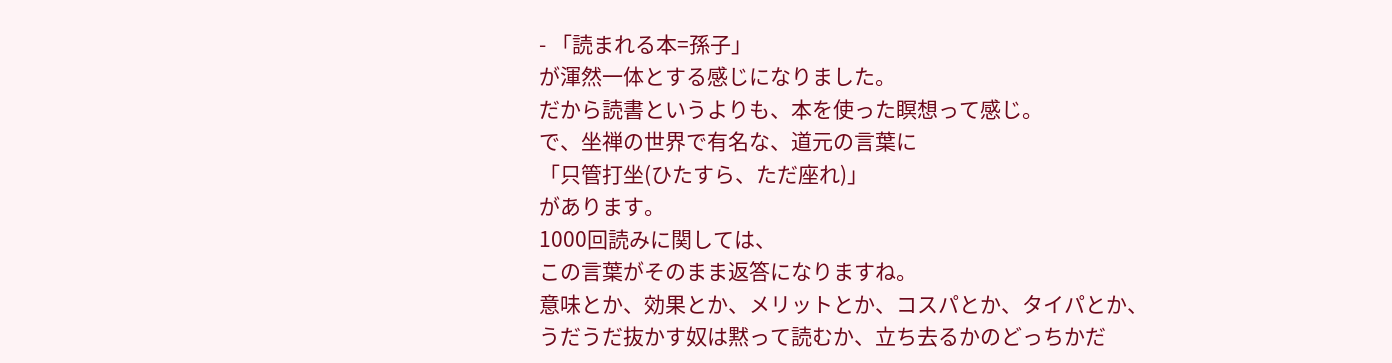- 「読まれる本=孫子」
が渾然一体とする感じになりました。
だから読書というよりも、本を使った瞑想って感じ。
で、坐禅の世界で有名な、道元の言葉に
「只管打坐(ひたすら、ただ座れ)」
があります。
1000回読みに関しては、
この言葉がそのまま返答になりますね。
意味とか、効果とか、メリットとか、コスパとか、タイパとか、
うだうだ抜かす奴は黙って読むか、立ち去るかのどっちかだ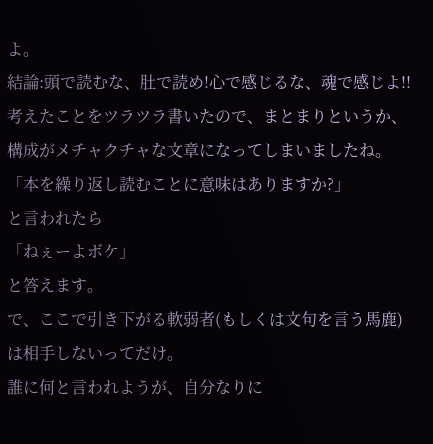よ。
結論:頭で読むな、肚で読め!心で感じるな、魂で感じよ!!
考えたことをツラツラ書いたので、まとまりというか、
構成がメチャクチャな文章になってしまいましたね。
「本を繰り返し読むことに意味はありますか?」
と言われたら
「ねぇーよボケ」
と答えます。
で、ここで引き下がる軟弱者(もしくは文句を言う馬鹿)は相手しないってだけ。
誰に何と言われようが、自分なりに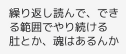繰り返し読んで、できる範囲でやり続ける
肚とか、魂はあるんか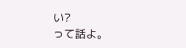い?
って話よ。